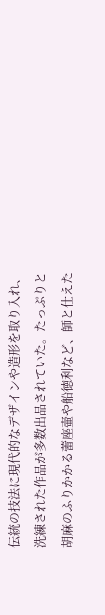伝統の技法に現代的なデザインや造形を取り入れ、
洗練された作品が多数出品されていた。たっぷりと
胡麻のふりかかる蕾座壷や船徳利など、師と仕えた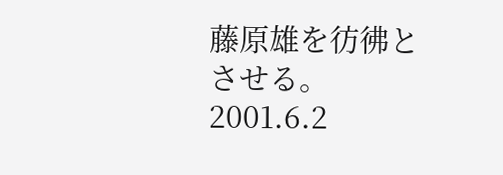藤原雄を彷彿とさせる。 2001.6.2